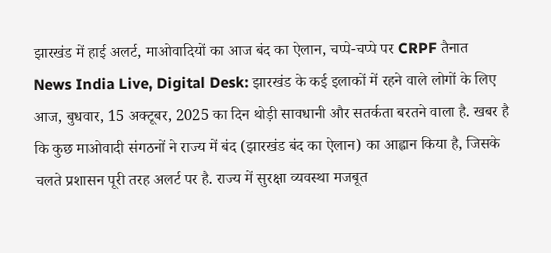झारखंड में हाई अलर्ट, माओवादियों का आज बंद का ऐलान, चप्पे-चप्पे पर CRPF तैनात
News India Live, Digital Desk: झारखंड के कई इलाकों में रहने वाले लोगों के लिए आज, बुधवार, 15 अक्टूबर, 2025 का दिन थोड़ी सावधानी और सतर्कता बरतने वाला है. खबर है कि कुछ माओवादी संगठनों ने राज्य में बंद (झारखंड बंद का ऐलान) का आह्वान किया है, जिसके चलते प्रशासन पूरी तरह अलर्ट पर है. राज्य में सुरक्षा व्यवस्था मजबूत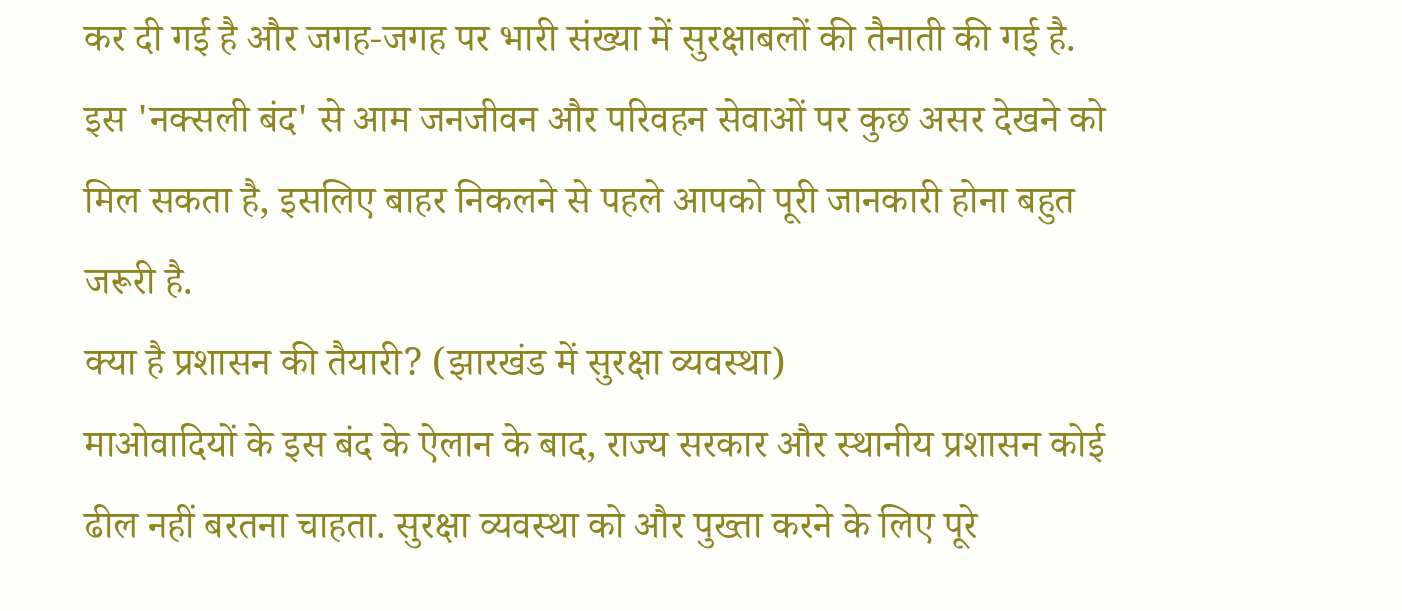कर दी गई है और जगह-जगह पर भारी संख्या में सुरक्षाबलों की तैनाती की गई है. इस 'नक्सली बंद' से आम जनजीवन और परिवहन सेवाओं पर कुछ असर देखने को मिल सकता है, इसलिए बाहर निकलने से पहले आपको पूरी जानकारी होना बहुत जरूरी है.
क्या है प्रशासन की तैयारी? (झारखंड में सुरक्षा व्यवस्था)
माओवादियों के इस बंद के ऐलान के बाद, राज्य सरकार और स्थानीय प्रशासन कोई ढील नहीं बरतना चाहता. सुरक्षा व्यवस्था को और पुख्ता करने के लिए पूरे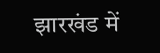झारखंड में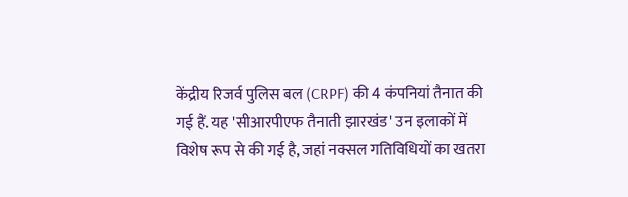केंद्रीय रिजर्व पुलिस बल (CRPF) की 4 कंपनियां तैनात की गई हैं. यह 'सीआरपीएफ तैनाती झारखंड' उन इलाकों में विशेष रूप से की गई है, जहां नक्सल गतिविधियों का खतरा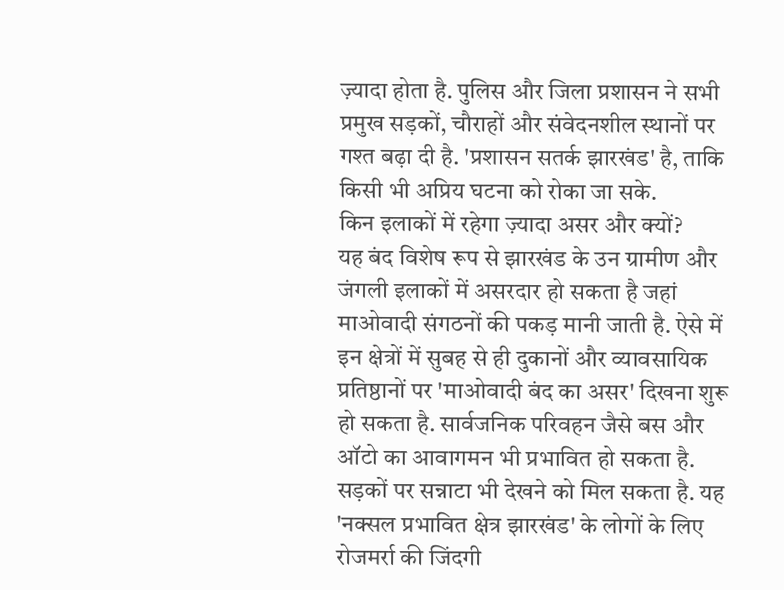ज़्यादा होता है. पुलिस और जिला प्रशासन ने सभी प्रमुख सड़कों, चौराहों और संवेदनशील स्थानों पर गश्त बढ़ा दी है. 'प्रशासन सतर्क झारखंड' है, ताकि किसी भी अप्रिय घटना को रोका जा सके.
किन इलाकों में रहेगा ज़्यादा असर और क्यों?
यह बंद विशेष रूप से झारखंड के उन ग्रामीण और जंगली इलाकों में असरदार हो सकता है जहां माओवादी संगठनों की पकड़ मानी जाती है. ऐसे में इन क्षेत्रों में सुबह से ही दुकानों और व्यावसायिक प्रतिष्ठानों पर 'माओवादी बंद का असर' दिखना शुरू हो सकता है. सार्वजनिक परिवहन जैसे बस और ऑटो का आवागमन भी प्रभावित हो सकता है. सड़कों पर सन्नाटा भी देखने को मिल सकता है. यह 'नक्सल प्रभावित क्षेत्र झारखंड' के लोगों के लिए रोजमर्रा की जिंदगी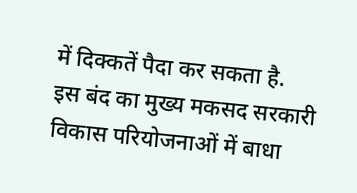में दिक्कतें पैदा कर सकता है.
इस बंद का मुख्य मकसद सरकारी विकास परियोजनाओं में बाधा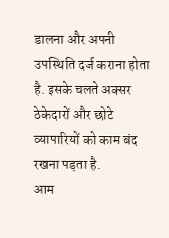डालना और अपनी उपस्थिति दर्ज कराना होता है. इसके चलते अक्सर ठेकेदारों और छोटे व्यापारियों को काम बंद रखना पड़ता है.
आम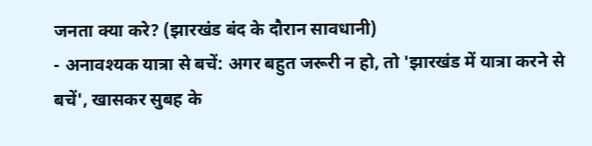जनता क्या करे? (झारखंड बंद के दौरान सावधानी)
- अनावश्यक यात्रा से बचें: अगर बहुत जरूरी न हो, तो 'झारखंड में यात्रा करने से बचें', खासकर सुबह के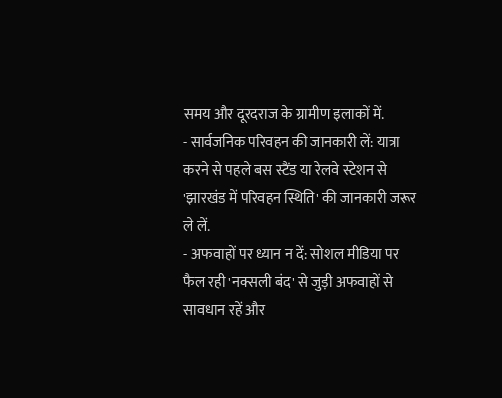समय और दूरदराज के ग्रामीण इलाकों में.
- सार्वजनिक परिवहन की जानकारी लें: यात्रा करने से पहले बस स्टैंड या रेलवे स्टेशन से 'झारखंड में परिवहन स्थिति' की जानकारी जरूर ले लें.
- अफवाहों पर ध्यान न दें: सोशल मीडिया पर फैल रही 'नक्सली बंद' से जुड़ी अफवाहों से सावधान रहें और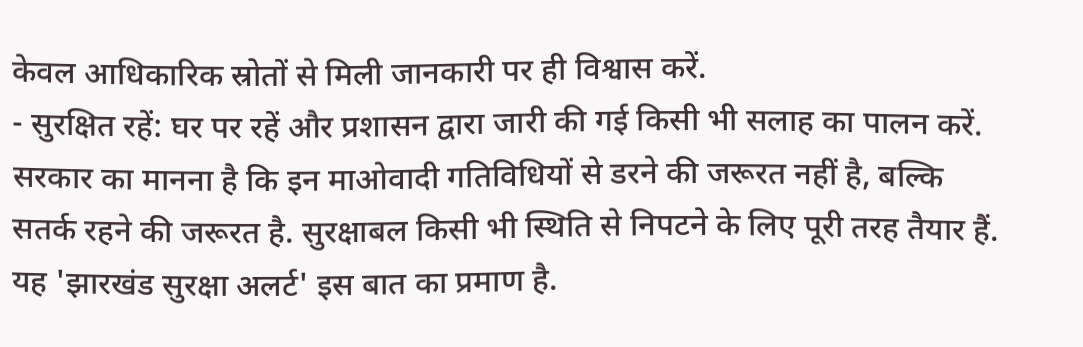केवल आधिकारिक स्रोतों से मिली जानकारी पर ही विश्वास करें.
- सुरक्षित रहें: घर पर रहें और प्रशासन द्वारा जारी की गई किसी भी सलाह का पालन करें.
सरकार का मानना है कि इन माओवादी गतिविधियों से डरने की जरूरत नहीं है, बल्कि सतर्क रहने की जरूरत है. सुरक्षाबल किसी भी स्थिति से निपटने के लिए पूरी तरह तैयार हैं. यह 'झारखंड सुरक्षा अलर्ट' इस बात का प्रमाण है.